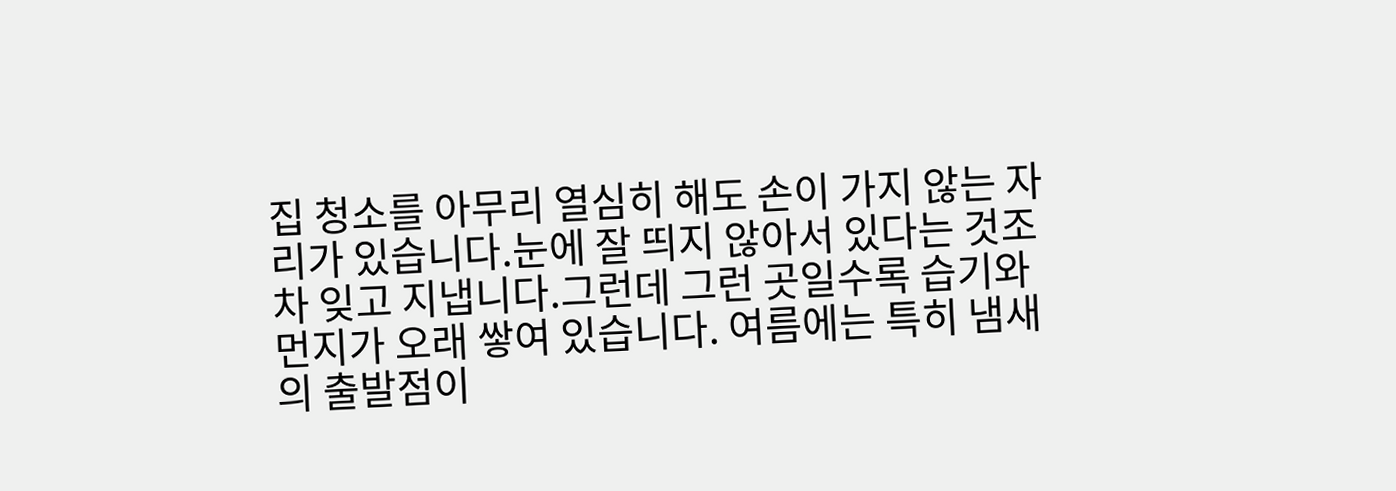집 청소를 아무리 열심히 해도 손이 가지 않는 자리가 있습니다.눈에 잘 띄지 않아서 있다는 것조차 잊고 지냅니다.그런데 그런 곳일수록 습기와 먼지가 오래 쌓여 있습니다. 여름에는 특히 냄새의 출발점이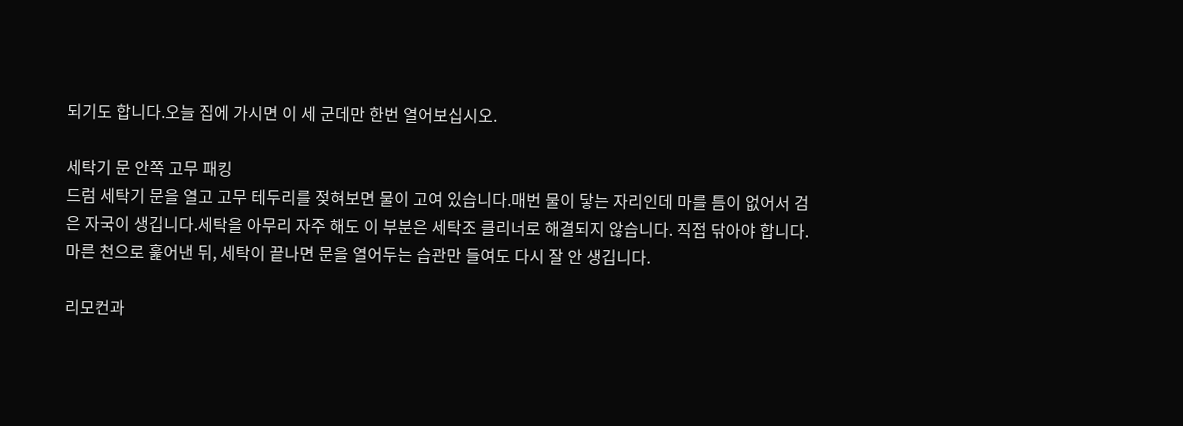되기도 합니다.오늘 집에 가시면 이 세 군데만 한번 열어보십시오.

세탁기 문 안쪽 고무 패킹
드럼 세탁기 문을 열고 고무 테두리를 젖혀보면 물이 고여 있습니다.매번 물이 닿는 자리인데 마를 틈이 없어서 검은 자국이 생깁니다.세탁을 아무리 자주 해도 이 부분은 세탁조 클리너로 해결되지 않습니다. 직접 닦아야 합니다.마른 천으로 훑어낸 뒤, 세탁이 끝나면 문을 열어두는 습관만 들여도 다시 잘 안 생깁니다.

리모컨과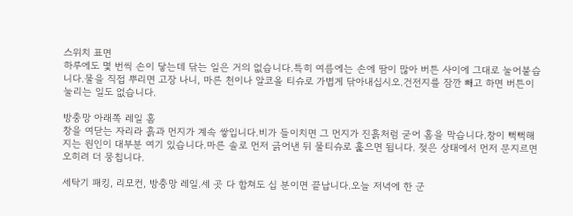스위치 표면
하루에도 몇 번씩 손이 닿는데 닦는 일은 거의 없습니다.특히 여름에는 손에 땀이 많아 버튼 사이에 그대로 눌어붙습니다.물을 직접 뿌리면 고장 나니, 마른 천이나 알코올 티슈로 가볍게 닦아내십시오.건전지를 잠깐 빼고 하면 버튼이 눌리는 일도 없습니다.

방충망 아래쪽 레일 홈
창을 여닫는 자리라 흙과 먼지가 계속 쌓입니다.비가 들이치면 그 먼지가 진흙처럼 굳어 홈을 막습니다.창이 뻑뻑해지는 원인이 대부분 여기 있습니다.마른 솔로 먼저 긁어낸 뒤 물티슈로 훑으면 됩니다. 젖은 상태에서 먼저 문지르면 오히려 더 뭉칩니다.

세탁기 패킹, 리모컨, 방충망 레일.세 곳 다 합쳐도 십 분이면 끝납니다.오늘 저녁에 한 군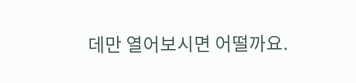데만 열어보시면 어떨까요.